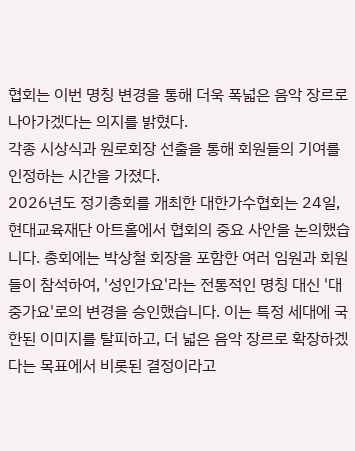협회는 이번 명칭 변경을 통해 더욱 폭넓은 음악 장르로 나아가겠다는 의지를 밝혔다.
각종 시상식과 원로회장 선출을 통해 회원들의 기여를 인정하는 시간을 가졌다.
2026년도 정기총회를 개최한 대한가수협회는 24일, 현대교육재단 아트홀에서 협회의 중요 사안을 논의했습니다. 총회에는 박상철 회장을 포함한 여러 임원과 회원들이 참석하여, '성인가요'라는 전통적인 명칭 대신 '대중가요'로의 변경을 승인했습니다. 이는 특정 세대에 국한된 이미지를 탈피하고, 더 넓은 음악 장르로 확장하겠다는 목표에서 비롯된 결정이라고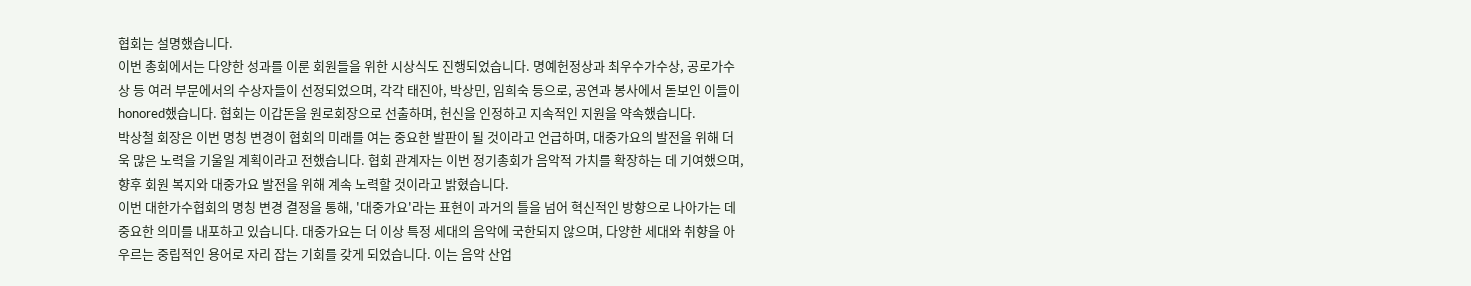협회는 설명했습니다.
이번 총회에서는 다양한 성과를 이룬 회원들을 위한 시상식도 진행되었습니다. 명예헌정상과 최우수가수상, 공로가수상 등 여러 부문에서의 수상자들이 선정되었으며, 각각 태진아, 박상민, 임희숙 등으로, 공연과 봉사에서 돋보인 이들이 honored했습니다. 협회는 이갑돈을 원로회장으로 선출하며, 헌신을 인정하고 지속적인 지원을 약속했습니다.
박상철 회장은 이번 명칭 변경이 협회의 미래를 여는 중요한 발판이 될 것이라고 언급하며, 대중가요의 발전을 위해 더욱 많은 노력을 기울일 계획이라고 전했습니다. 협회 관계자는 이번 정기총회가 음악적 가치를 확장하는 데 기여했으며, 향후 회원 복지와 대중가요 발전을 위해 계속 노력할 것이라고 밝혔습니다.
이번 대한가수협회의 명칭 변경 결정을 통해, '대중가요'라는 표현이 과거의 틀을 넘어 혁신적인 방향으로 나아가는 데 중요한 의미를 내포하고 있습니다. 대중가요는 더 이상 특정 세대의 음악에 국한되지 않으며, 다양한 세대와 취향을 아우르는 중립적인 용어로 자리 잡는 기회를 갖게 되었습니다. 이는 음악 산업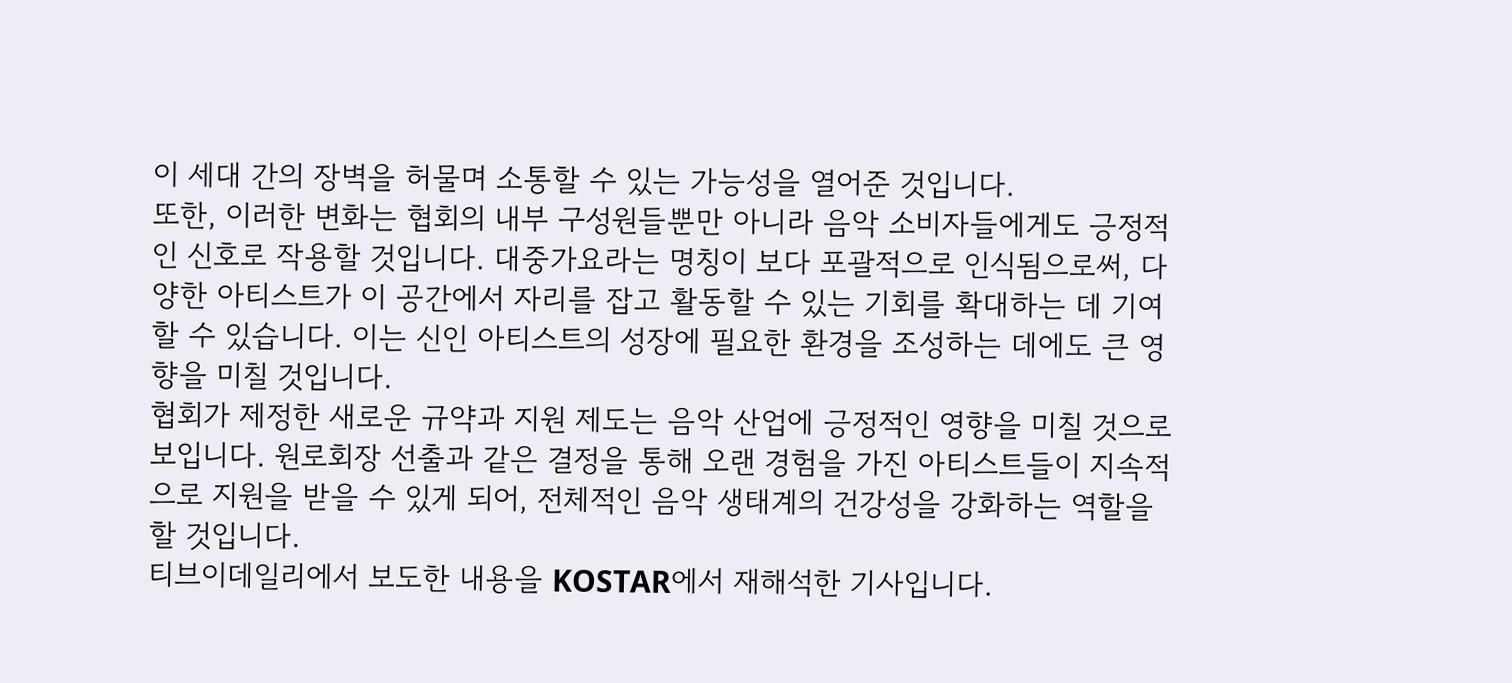이 세대 간의 장벽을 허물며 소통할 수 있는 가능성을 열어준 것입니다.
또한, 이러한 변화는 협회의 내부 구성원들뿐만 아니라 음악 소비자들에게도 긍정적인 신호로 작용할 것입니다. 대중가요라는 명칭이 보다 포괄적으로 인식됨으로써, 다양한 아티스트가 이 공간에서 자리를 잡고 활동할 수 있는 기회를 확대하는 데 기여할 수 있습니다. 이는 신인 아티스트의 성장에 필요한 환경을 조성하는 데에도 큰 영향을 미칠 것입니다.
협회가 제정한 새로운 규약과 지원 제도는 음악 산업에 긍정적인 영향을 미칠 것으로 보입니다. 원로회장 선출과 같은 결정을 통해 오랜 경험을 가진 아티스트들이 지속적으로 지원을 받을 수 있게 되어, 전체적인 음악 생태계의 건강성을 강화하는 역할을 할 것입니다.
티브이데일리에서 보도한 내용을 KOSTAR에서 재해석한 기사입니다.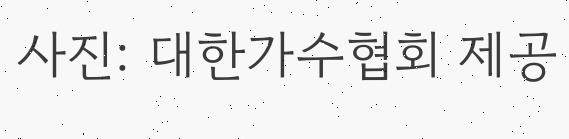사진: 대한가수협회 제공